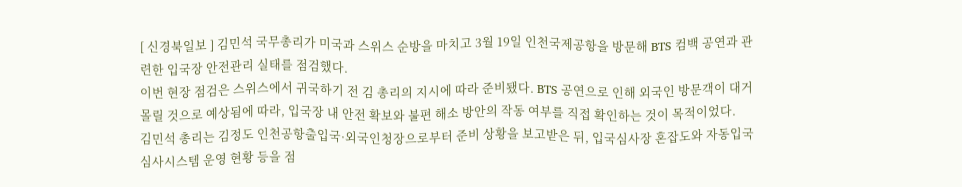[ 신경북일보 ] 김민석 국무총리가 미국과 스위스 순방을 마치고 3월 19일 인천국제공항을 방문해 BTS 컴백 공연과 관련한 입국장 안전관리 실태를 점검했다.
이번 현장 점검은 스위스에서 귀국하기 전 김 총리의 지시에 따라 준비됐다. BTS 공연으로 인해 외국인 방문객이 대거 몰릴 것으로 예상됨에 따라, 입국장 내 안전 확보와 불편 해소 방안의 작동 여부를 직접 확인하는 것이 목적이었다.
김민석 총리는 김정도 인천공항출입국·외국인청장으로부터 준비 상황을 보고받은 뒤, 입국심사장 혼잡도와 자동입국심사시스템 운영 현황 등을 점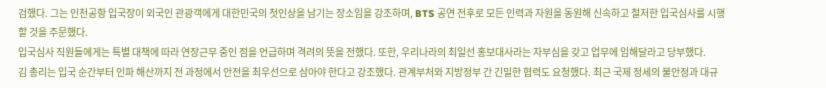검했다. 그는 인천공항 입국장이 외국인 관광객에게 대한민국의 첫인상을 남기는 장소임을 강조하며, BTS 공연 전후로 모든 인력과 자원을 동원해 신속하고 철저한 입국심사를 시행할 것을 주문했다.
입국심사 직원들에게는 특별 대책에 따라 연장근무 중인 점을 언급하며 격려의 뜻을 전했다. 또한, 우리나라의 최일선 홍보대사라는 자부심을 갖고 업무에 임해달라고 당부했다.
김 총리는 입국 순간부터 인파 해산까지 전 과정에서 안전을 최우선으로 삼아야 한다고 강조했다. 관계부처와 지방정부 간 긴밀한 협력도 요청했다. 최근 국제 정세의 불안정과 대규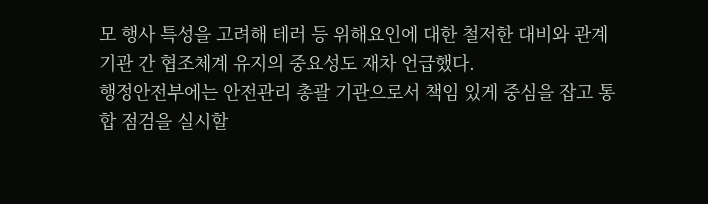모 행사 특성을 고려해 테러 등 위해요인에 대한 철저한 대비와 관계기관 간 협조체계 유지의 중요성도 재차 언급했다.
행정안전부에는 안전관리 총괄 기관으로서 책임 있게 중심을 잡고 통합 점검을 실시할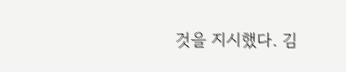것을 지시했다. 김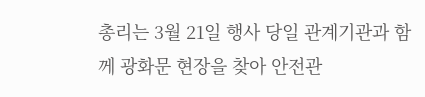총리는 3월 21일 행사 당일 관계기관과 함께 광화문 현장을 찾아 안전관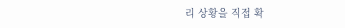리 상황을 직접 확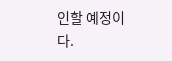인할 예정이다.